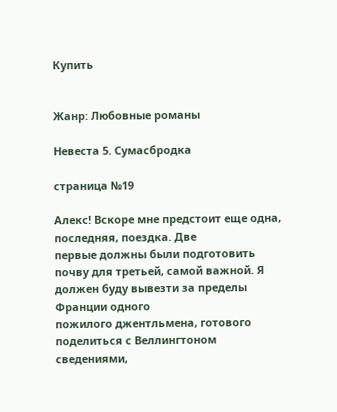Купить


Жанр: Любовные романы

Невеста 5. Сумасбродка

страница №19

Алекс! Вскоре мне предстоит еще одна, последняя, поездка. Две
первые должны были подготовить
почву для третьей, самой важной. Я должен буду вывезти за пределы Франции одного
пожилого джентльмена, готового
поделиться с Веллингтоном сведениями,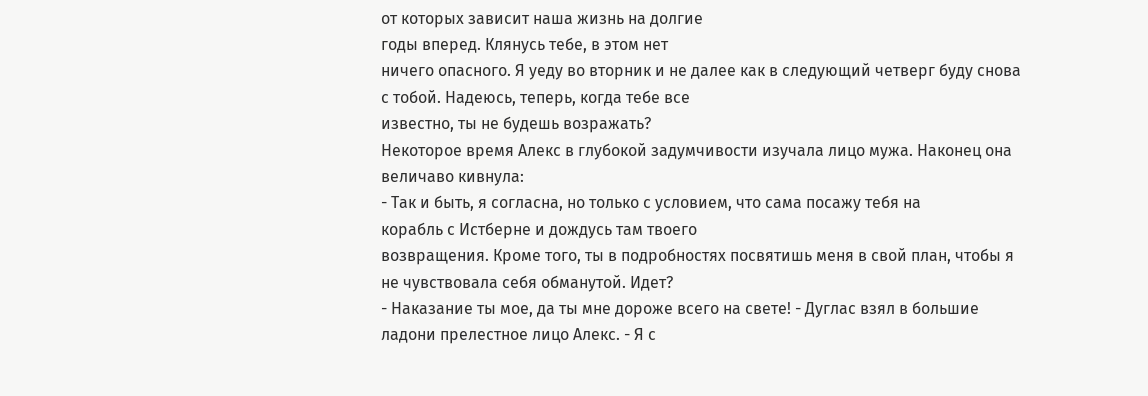от которых зависит наша жизнь на долгие
годы вперед. Клянусь тебе, в этом нет
ничего опасного. Я уеду во вторник и не далее как в следующий четверг буду снова
с тобой. Надеюсь, теперь, когда тебе все
известно, ты не будешь возражать?
Некоторое время Алекс в глубокой задумчивости изучала лицо мужа. Наконец она
величаво кивнула:
- Так и быть, я согласна, но только с условием, что сама посажу тебя на
корабль с Истберне и дождусь там твоего
возвращения. Кроме того, ты в подробностях посвятишь меня в свой план, чтобы я
не чувствовала себя обманутой. Идет?
- Наказание ты мое, да ты мне дороже всего на свете! - Дуглас взял в большие
ладони прелестное лицо Алекс. - Я с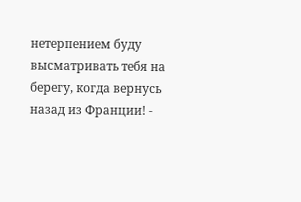нетерпением буду высматривать тебя на берегу, когда вернусь назад из Франции! -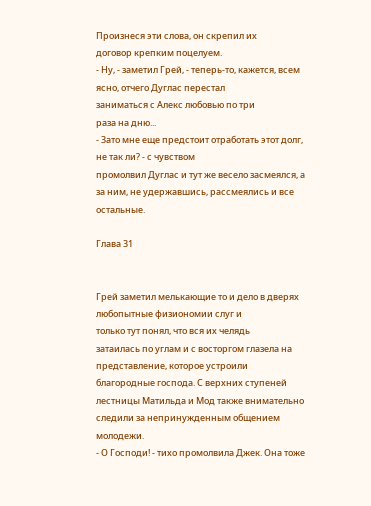Произнеся эти слова, он скрепил их
договор крепким поцелуем.
- Ну, - заметил Грей, - теперь-то, кажется, всем ясно, отчего Дуглас перестал
заниматься с Алекс любовью по три
раза на дню...
- Зато мне еще предстоит отработать этот долг, не так ли? - с чувством
промолвил Дуглас и тут же весело засмеялся, а
за ним, не удержавшись, рассмеялись и все остальные.

Глава 31


Грей заметил мелькающие то и дело в дверях любопытные физиономии слуг и
только тут понял, что вся их челядь
затаилась по углам и с восторгом глазела на представление, которое устроили
благородные господа. С верхних ступеней
лестницы Матильда и Мод также внимательно следили за непринужденным общением
молодежи.
- О Господи! - тихо промолвила Джек. Она тоже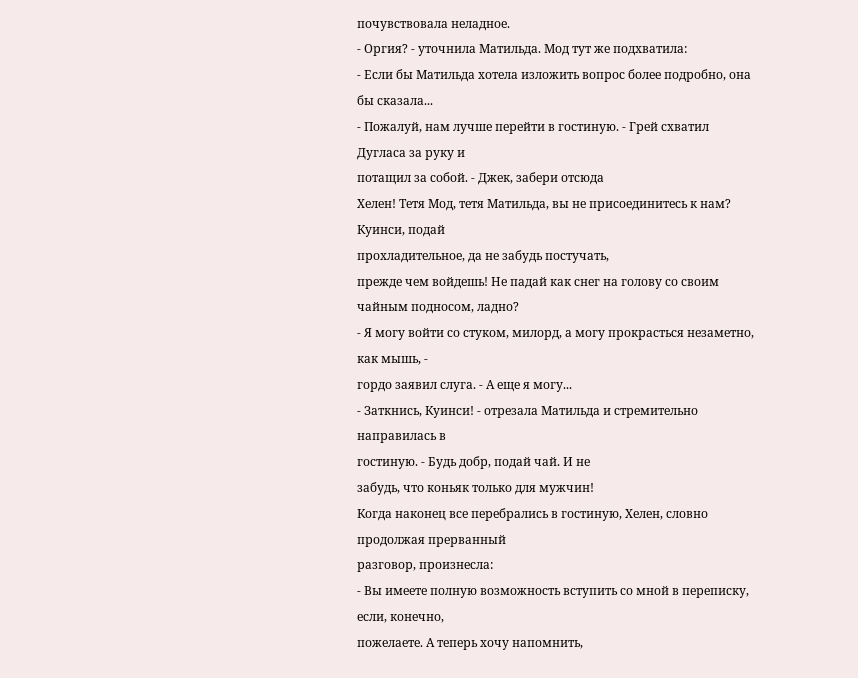почувствовала неладное.
- Оргия? - уточнила Матильда. Мод тут же подхватила:
- Если бы Матильда хотела изложить вопрос более подробно, она бы сказала...
- Пожалуй, нам лучше перейти в гостиную. - Грей схватил Дугласа за руку и
потащил за собой. - Джек, забери отсюда
Хелен! Тетя Мод, тетя Матильда, вы не присоединитесь к нам? Куинси, подай
прохладительное, да не забудь постучать,
прежде чем войдешь! Не падай как снег на голову со своим чайным подносом, ладно?
- Я могу войти со стуком, милорд, а могу прокрасться незаметно, как мышь, -
гордо заявил слуга. - А еще я могу...
- Заткнись, Куинси! - отрезала Матильда и стремительно направилась в
гостиную. - Будь добр, подай чай. И не
забудь, что коньяк только для мужчин!
Когда наконец все перебрались в гостиную, Хелен, словно продолжая прерванный
разговор, произнесла:
- Вы имеете полную возможность вступить со мной в переписку, если, конечно,
пожелаете. А теперь хочу напомнить,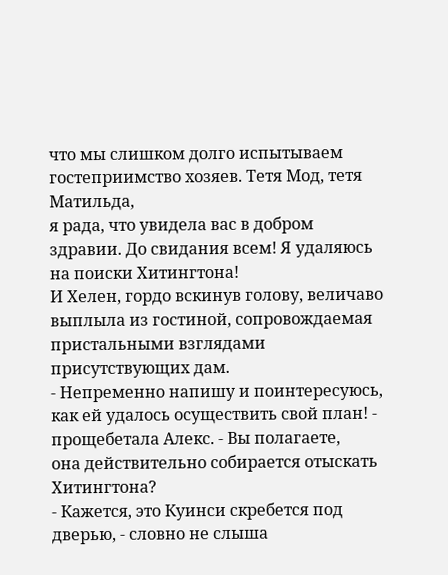что мы слишком долго испытываем гостеприимство хозяев. Тетя Мод, тетя Матильда,
я рада, что увидела вас в добром
здравии. До свидания всем! Я удаляюсь на поиски Хитингтона!
И Хелен, гордо вскинув голову, величаво выплыла из гостиной, сопровождаемая
пристальными взглядами
присутствующих дам.
- Непременно напишу и поинтересуюсь, как ей удалось осуществить свой план! -
прощебетала Алекс. - Вы полагаете,
она действительно собирается отыскать Хитингтона?
- Кажется, это Куинси скребется под дверью, - словно не слыша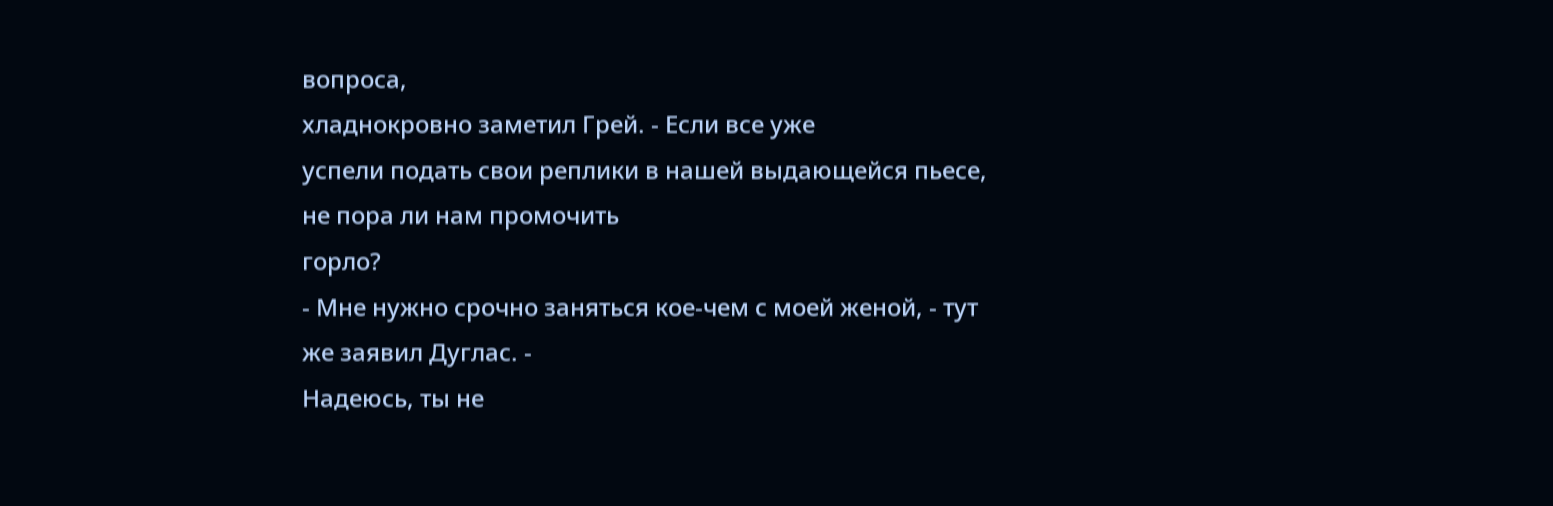вопроса,
хладнокровно заметил Грей. - Если все уже
успели подать свои реплики в нашей выдающейся пьесе, не пора ли нам промочить
горло?
- Мне нужно срочно заняться кое-чем с моей женой, - тут же заявил Дуглас. -
Надеюсь, ты не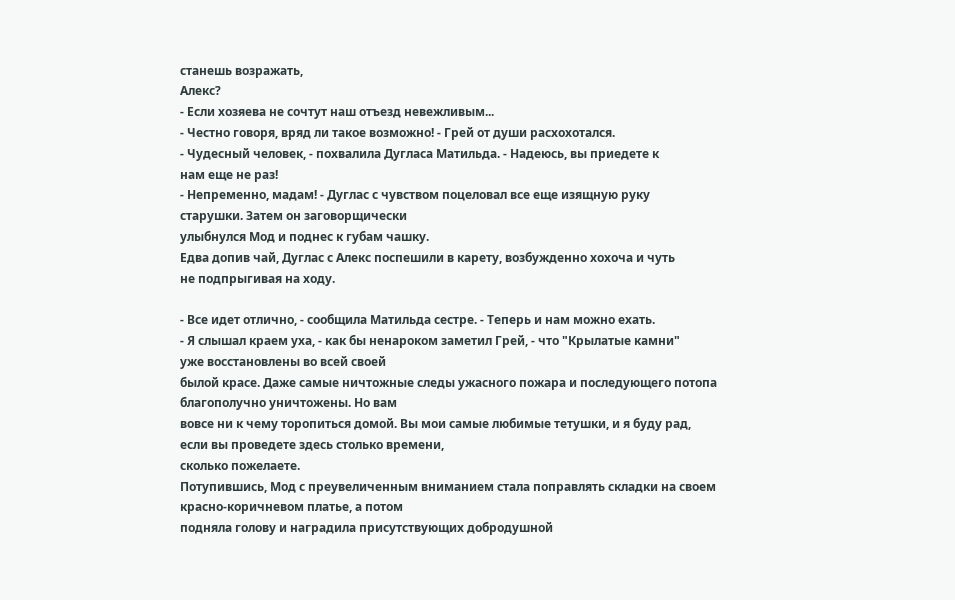станешь возражать,
Алекс?
- Если хозяева не сочтут наш отъезд невежливым...
- Честно говоря, вряд ли такое возможно! - Грей от души расхохотался.
- Чудесный человек, - похвалила Дугласа Матильда. - Надеюсь, вы приедете к
нам еще не раз!
- Непременно, мадам! - Дуглас с чувством поцеловал все еще изящную руку
старушки. Затем он заговорщически
улыбнулся Мод и поднес к губам чашку.
Едва допив чай, Дуглас с Алекс поспешили в карету, возбужденно хохоча и чуть
не подпрыгивая на ходу.

- Все идет отлично, - сообщила Матильда сестре. - Теперь и нам можно ехать.
- Я слышал краем уха, - как бы ненароком заметил Грей, - что "Крылатые камни"
уже восстановлены во всей своей
былой красе. Даже самые ничтожные следы ужасного пожара и последующего потопа
благополучно уничтожены. Но вам
вовсе ни к чему торопиться домой. Вы мои самые любимые тетушки, и я буду рад,
если вы проведете здесь столько времени,
сколько пожелаете.
Потупившись, Мод с преувеличенным вниманием стала поправлять складки на своем
красно-коричневом платье, а потом
подняла голову и наградила присутствующих добродушной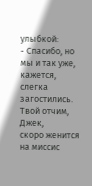улыбкой:
- Спасибо, но мы и так уже, кажется, слегка загостились. Твой отчим, Джек,
скоро женится на миссис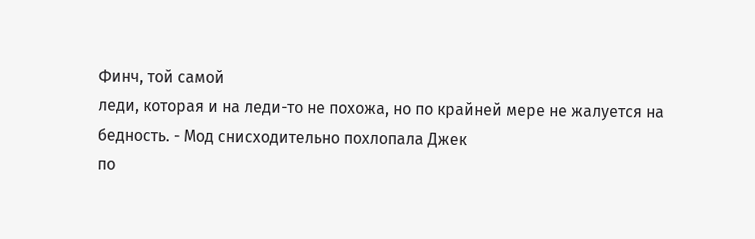Финч, той самой
леди, которая и на леди-то не похожа, но по крайней мере не жалуется на
бедность. - Мод снисходительно похлопала Джек
по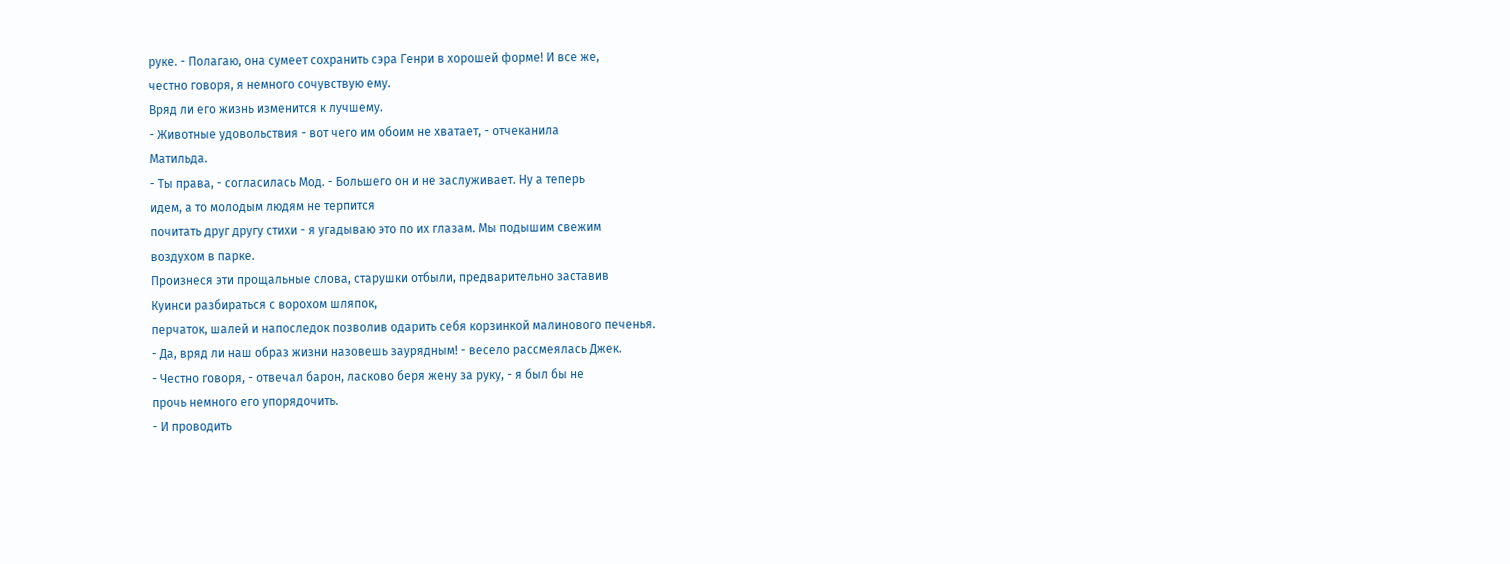руке. - Полагаю, она сумеет сохранить сэра Генри в хорошей форме! И все же,
честно говоря, я немного сочувствую ему.
Вряд ли его жизнь изменится к лучшему.
- Животные удовольствия - вот чего им обоим не хватает, - отчеканила
Матильда.
- Ты права, - согласилась Мод. - Большего он и не заслуживает. Ну а теперь
идем, а то молодым людям не терпится
почитать друг другу стихи - я угадываю это по их глазам. Мы подышим свежим
воздухом в парке.
Произнеся эти прощальные слова, старушки отбыли, предварительно заставив
Куинси разбираться с ворохом шляпок,
перчаток, шалей и напоследок позволив одарить себя корзинкой малинового печенья.
- Да, вряд ли наш образ жизни назовешь заурядным! - весело рассмеялась Джек.
- Честно говоря, - отвечал барон, ласково беря жену за руку, - я был бы не
прочь немного его упорядочить.
- И проводить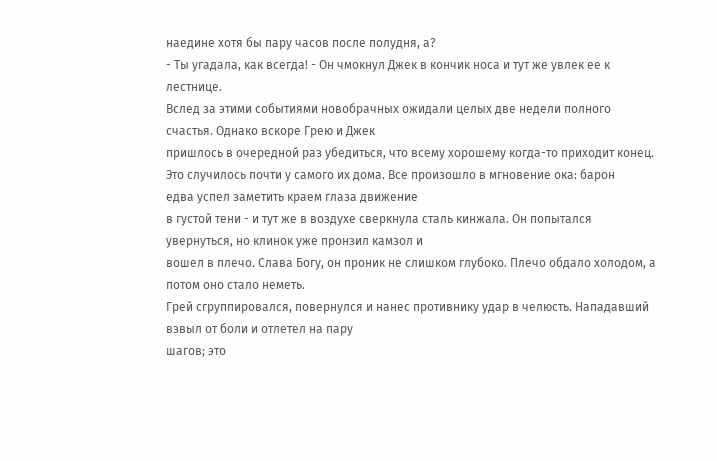наедине хотя бы пару часов после полудня, а?
- Ты угадала, как всегда! - Он чмокнул Джек в кончик носа и тут же увлек ее к
лестнице.
Вслед за этими событиями новобрачных ожидали целых две недели полного
счастья. Однако вскоре Грею и Джек
пришлось в очередной раз убедиться, что всему хорошему когда-то приходит конец.
Это случилось почти у самого их дома. Все произошло в мгновение ока: барон
едва успел заметить краем глаза движение
в густой тени - и тут же в воздухе сверкнула сталь кинжала. Он попытался
увернуться, но клинок уже пронзил камзол и
вошел в плечо. Слава Богу, он проник не слишком глубоко. Плечо обдало холодом, а
потом оно стало неметь.
Грей сгруппировался, повернулся и нанес противнику удар в челюсть. Нападавший
взвыл от боли и отлетел на пару
шагов; это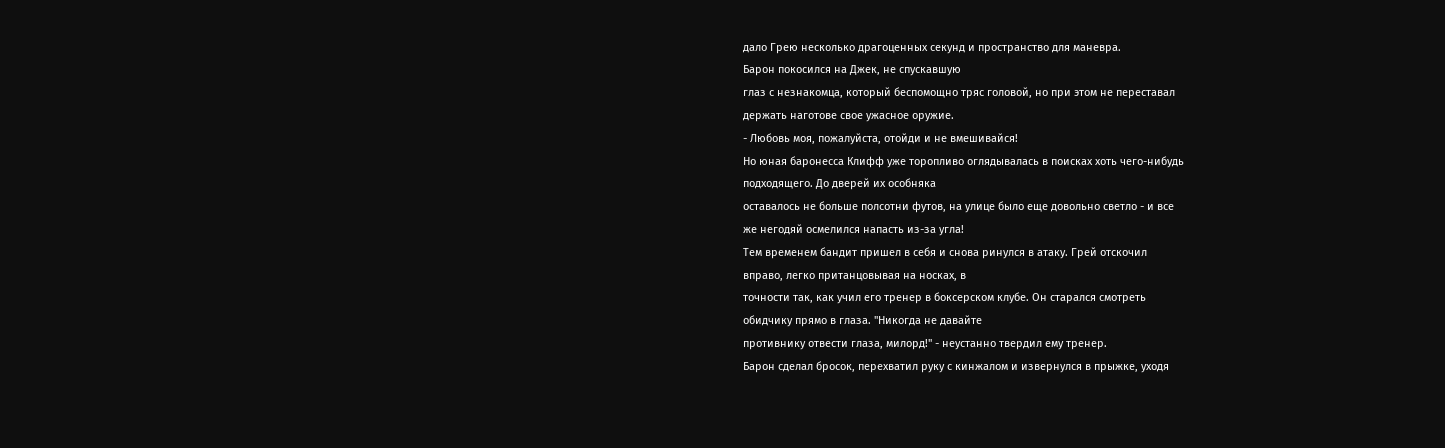дало Грею несколько драгоценных секунд и пространство для маневра.
Барон покосился на Джек, не спускавшую
глаз с незнакомца, который беспомощно тряс головой, но при этом не переставал
держать наготове свое ужасное оружие.
- Любовь моя, пожалуйста, отойди и не вмешивайся!
Но юная баронесса Клифф уже торопливо оглядывалась в поисках хоть чего-нибудь
подходящего. До дверей их особняка
оставалось не больше полсотни футов, на улице было еще довольно светло - и все
же негодяй осмелился напасть из-за угла!
Тем временем бандит пришел в себя и снова ринулся в атаку. Грей отскочил
вправо, легко пританцовывая на носках, в
точности так, как учил его тренер в боксерском клубе. Он старался смотреть
обидчику прямо в глаза. "Никогда не давайте
противнику отвести глаза, милорд!" - неустанно твердил ему тренер.
Барон сделал бросок, перехватил руку с кинжалом и извернулся в прыжке, уходя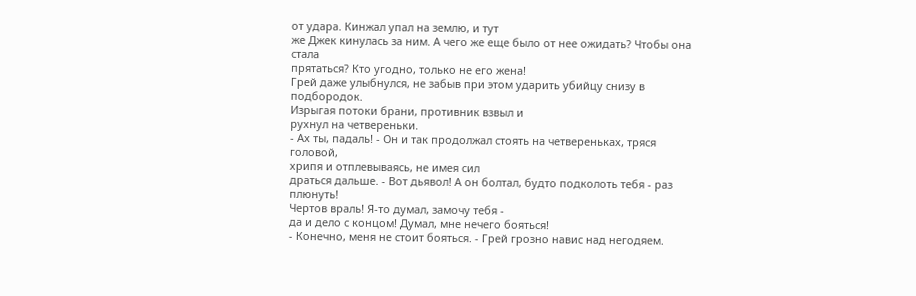от удара. Кинжал упал на землю, и тут
же Джек кинулась за ним. А чего же еще было от нее ожидать? Чтобы она стала
прятаться? Кто угодно, только не его жена!
Грей даже улыбнулся, не забыв при этом ударить убийцу снизу в подбородок.
Изрыгая потоки брани, противник взвыл и
рухнул на четвереньки.
- Ах ты, падаль! - Он и так продолжал стоять на четвереньках, тряся головой,
хрипя и отплевываясь, не имея сил
драться дальше. - Вот дьявол! А он болтал, будто подколоть тебя - раз плюнуть!
Чертов враль! Я-то думал, замочу тебя -
да и дело с концом! Думал, мне нечего бояться!
- Конечно, меня не стоит бояться. - Грей грозно навис над негодяем.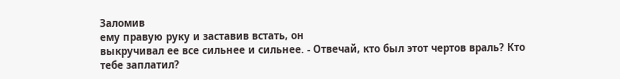Заломив
ему правую руку и заставив встать, он
выкручивал ее все сильнее и сильнее. - Отвечай, кто был этот чертов враль? Кто
тебе заплатил?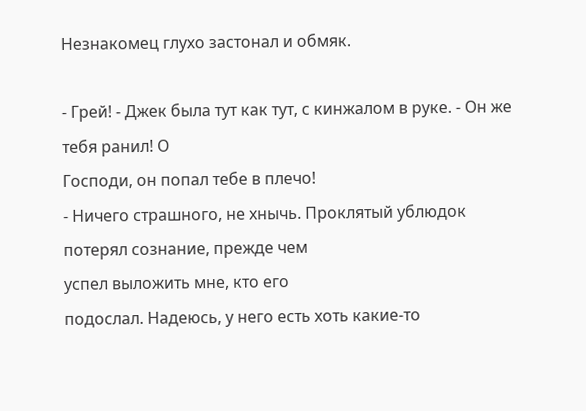Незнакомец глухо застонал и обмяк.

- Грей! - Джек была тут как тут, с кинжалом в руке. - Он же тебя ранил! О
Господи, он попал тебе в плечо!
- Ничего страшного, не хнычь. Проклятый ублюдок потерял сознание, прежде чем
успел выложить мне, кто его
подослал. Надеюсь, у него есть хоть какие-то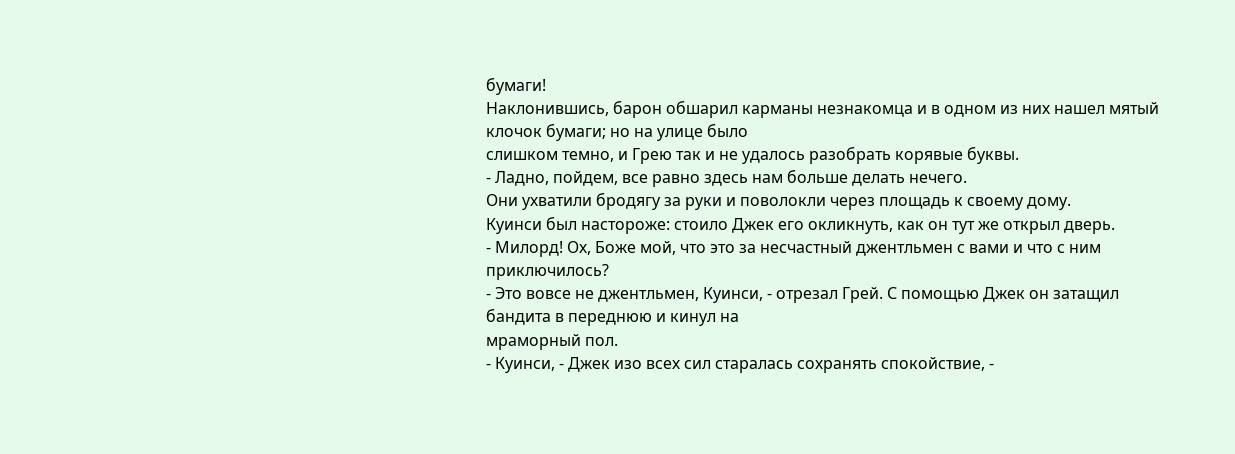бумаги!
Наклонившись, барон обшарил карманы незнакомца и в одном из них нашел мятый
клочок бумаги; но на улице было
слишком темно, и Грею так и не удалось разобрать корявые буквы.
- Ладно, пойдем, все равно здесь нам больше делать нечего.
Они ухватили бродягу за руки и поволокли через площадь к своему дому.
Куинси был настороже: стоило Джек его окликнуть, как он тут же открыл дверь.
- Милорд! Ох, Боже мой, что это за несчастный джентльмен с вами и что с ним
приключилось?
- Это вовсе не джентльмен, Куинси, - отрезал Грей. С помощью Джек он затащил
бандита в переднюю и кинул на
мраморный пол.
- Куинси, - Джек изо всех сил старалась сохранять спокойствие, -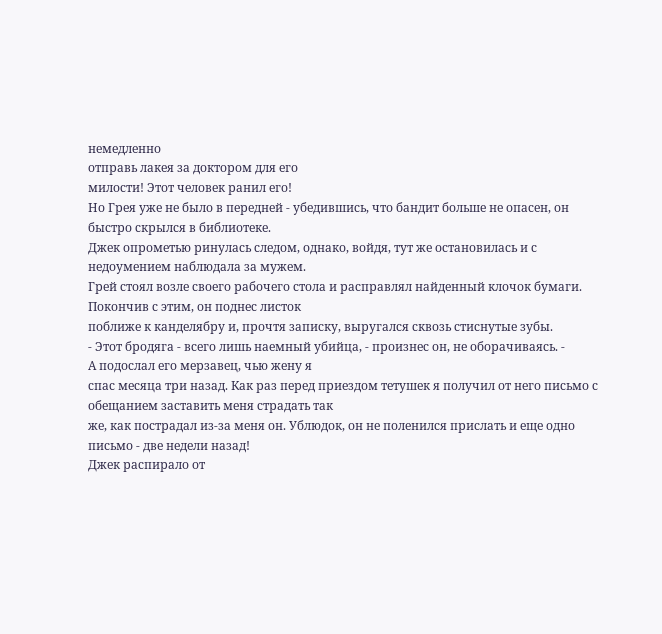немедленно
отправь лакея за доктором для его
милости! Этот человек ранил его!
Но Грея уже не было в передней - убедившись, что бандит больше не опасен, он
быстро скрылся в библиотеке.
Джек опрометью ринулась следом, однако, войдя, тут же остановилась и с
недоумением наблюдала за мужем.
Грей стоял возле своего рабочего стола и расправлял найденный клочок бумаги.
Покончив с этим, он поднес листок
поближе к канделябру и, прочтя записку, выругался сквозь стиснутые зубы.
- Этот бродяга - всего лишь наемный убийца, - произнес он, не оборачиваясь. -
А подослал его мерзавец, чью жену я
спас месяца три назад. Как раз перед приездом тетушек я получил от него письмо с
обещанием заставить меня страдать так
же, как пострадал из-за меня он. Ублюдок, он не поленился прислать и еще одно
письмо - две недели назад!
Джек распирало от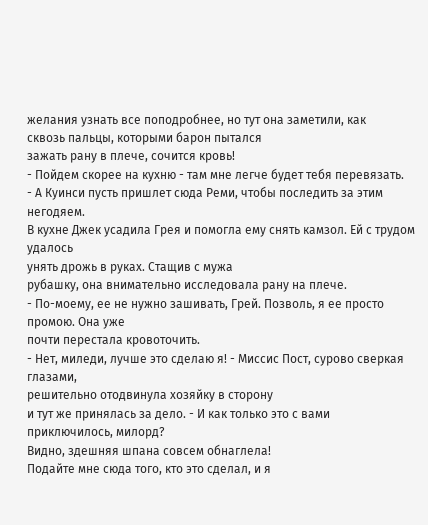желания узнать все поподробнее, но тут она заметили, как
сквозь пальцы, которыми барон пытался
зажать рану в плече, сочится кровь!
- Пойдем скорее на кухню - там мне легче будет тебя перевязать.
- А Куинси пусть пришлет сюда Реми, чтобы последить за этим негодяем.
В кухне Джек усадила Грея и помогла ему снять камзол. Ей с трудом удалось
унять дрожь в руках. Стащив с мужа
рубашку, она внимательно исследовала рану на плече.
- По-моему, ее не нужно зашивать, Грей. Позволь, я ее просто промою. Она уже
почти перестала кровоточить.
- Нет, миледи, лучше это сделаю я! - Миссис Пост, сурово сверкая глазами,
решительно отодвинула хозяйку в сторону
и тут же принялась за дело. - И как только это с вами приключилось, милорд?
Видно, здешняя шпана совсем обнаглела!
Подайте мне сюда того, кто это сделал, и я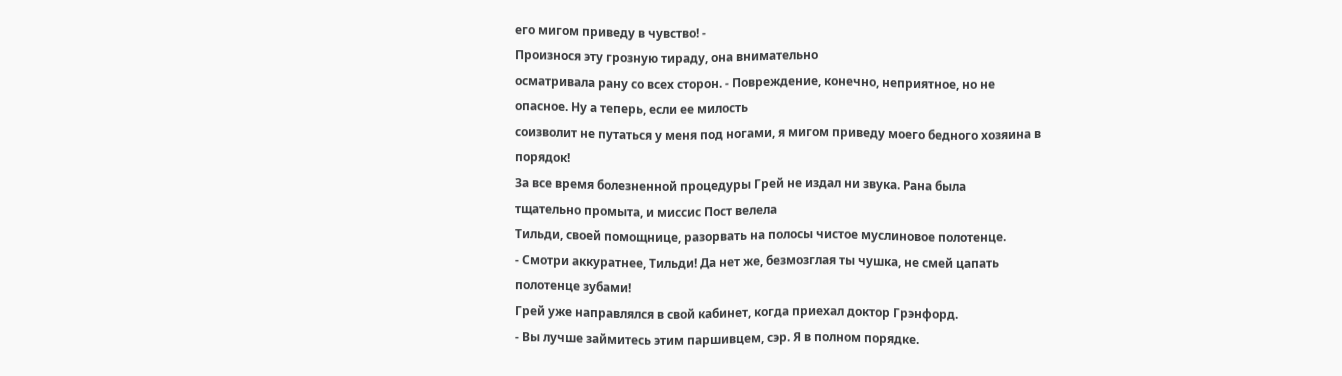его мигом приведу в чувство! -
Произнося эту грозную тираду, она внимательно
осматривала рану со всех сторон. - Повреждение, конечно, неприятное, но не
опасное. Ну а теперь, если ее милость
соизволит не путаться у меня под ногами, я мигом приведу моего бедного хозяина в
порядок!
За все время болезненной процедуры Грей не издал ни звука. Рана была
тщательно промыта, и миссис Пост велела
Тильди, своей помощнице, разорвать на полосы чистое муслиновое полотенце.
- Смотри аккуратнее, Тильди! Да нет же, безмозглая ты чушка, не смей цапать
полотенце зубами!
Грей уже направлялся в свой кабинет, когда приехал доктор Грэнфорд.
- Вы лучше займитесь этим паршивцем, сэр. Я в полном порядке.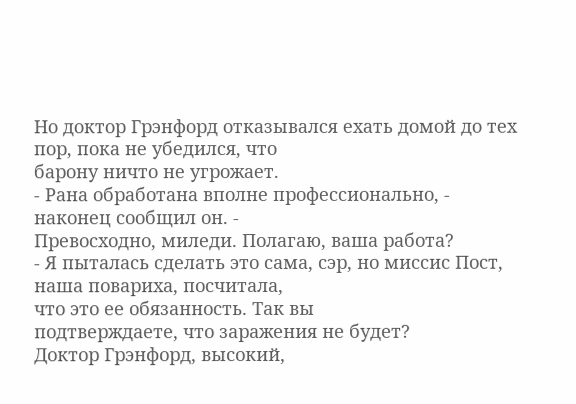Но доктор Грэнфорд отказывался ехать домой до тех пор, пока не убедился, что
барону ничто не угрожает.
- Рана обработана вполне профессионально, - наконец сообщил он. -
Превосходно, миледи. Полагаю, ваша работа?
- Я пыталась сделать это сама, сэр, но миссис Пост, наша повариха, посчитала,
что это ее обязанность. Так вы
подтверждаете, что заражения не будет?
Доктор Грэнфорд, высокий,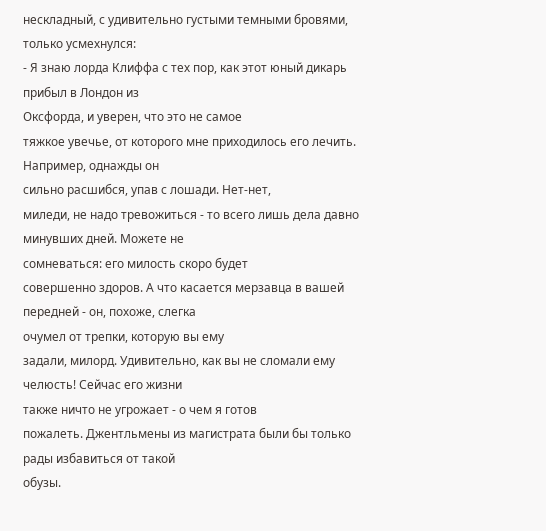нескладный, с удивительно густыми темными бровями,
только усмехнулся:
- Я знаю лорда Клиффа с тех пор, как этот юный дикарь прибыл в Лондон из
Оксфорда, и уверен, что это не самое
тяжкое увечье, от которого мне приходилось его лечить. Например, однажды он
сильно расшибся, упав с лошади. Нет-нет,
миледи, не надо тревожиться - то всего лишь дела давно минувших дней. Можете не
сомневаться: его милость скоро будет
совершенно здоров. А что касается мерзавца в вашей передней - он, похоже, слегка
очумел от трепки, которую вы ему
задали, милорд. Удивительно, как вы не сломали ему челюсть! Сейчас его жизни
также ничто не угрожает - о чем я готов
пожалеть. Джентльмены из магистрата были бы только рады избавиться от такой
обузы.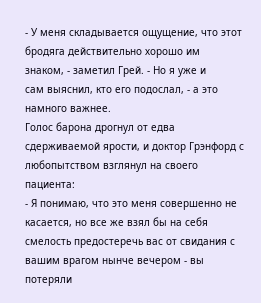- У меня складывается ощущение, что этот бродяга действительно хорошо им
знаком, - заметил Грей. - Но я уже и
сам выяснил, кто его подослал, - а это намного важнее.
Голос барона дрогнул от едва сдерживаемой ярости, и доктор Грэнфорд с
любопытством взглянул на своего пациента:
- Я понимаю, что это меня совершенно не касается, но все же взял бы на себя
смелость предостеречь вас от свидания с
вашим врагом нынче вечером - вы потеряли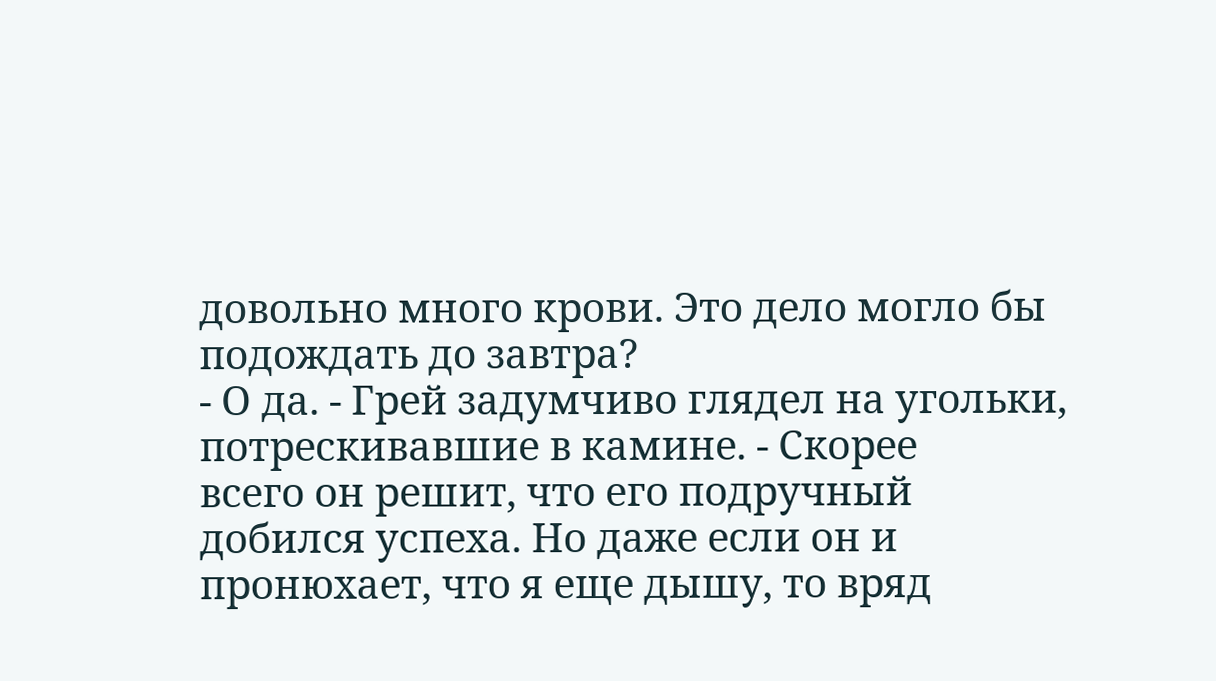довольно много крови. Это дело могло бы
подождать до завтра?
- О да. - Грей задумчиво глядел на угольки, потрескивавшие в камине. - Скорее
всего он решит, что его подручный
добился успеха. Но даже если он и пронюхает, что я еще дышу, то вряд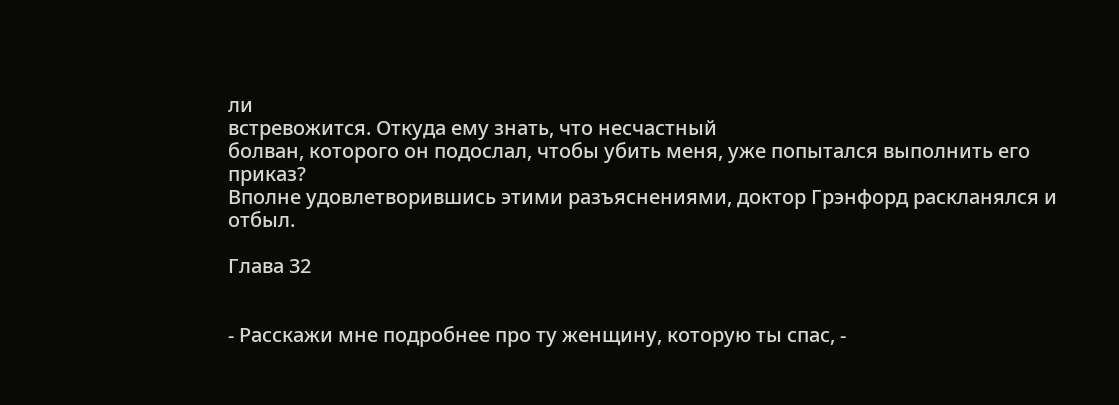ли
встревожится. Откуда ему знать, что несчастный
болван, которого он подослал, чтобы убить меня, уже попытался выполнить его
приказ?
Вполне удовлетворившись этими разъяснениями, доктор Грэнфорд раскланялся и
отбыл.

Глава 32


- Расскажи мне подробнее про ту женщину, которую ты спас, -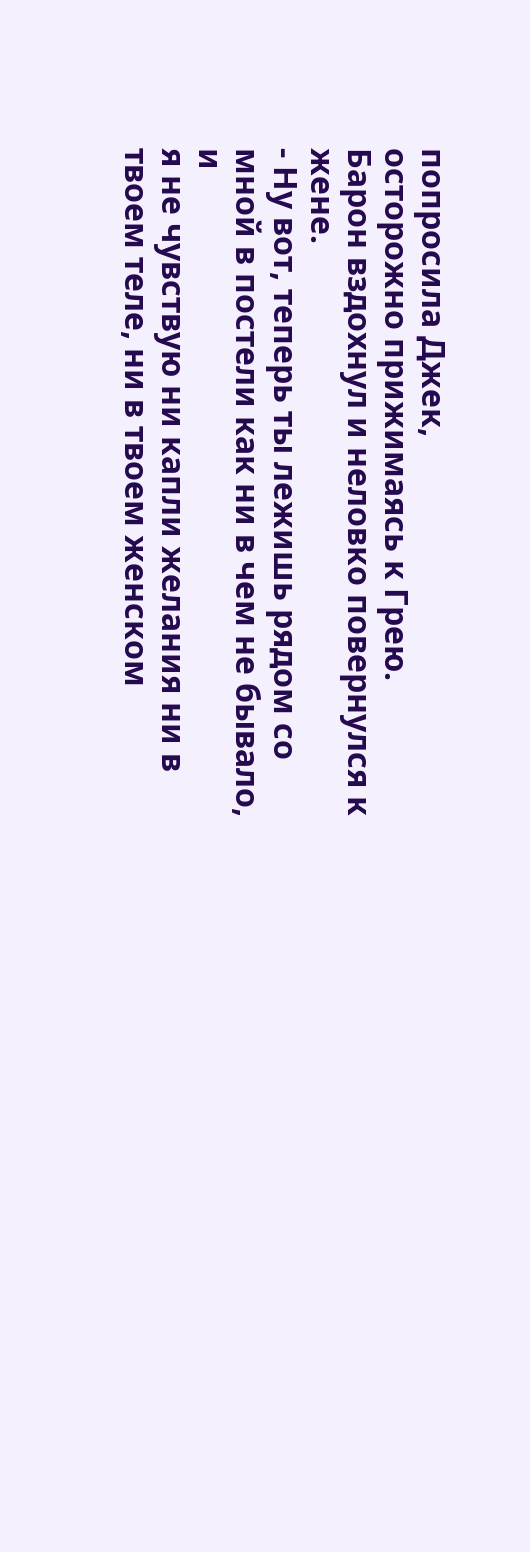попросила Джек,
осторожно прижимаясь к Грею.
Барон вздохнул и неловко повернулся к жене.
- Ну вот, теперь ты лежишь рядом со мной в постели как ни в чем не бывало, и
я не чувствую ни капли желания ни в
твоем теле, ни в твоем женском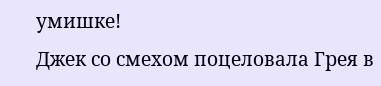умишке!
Джек со смехом поцеловала Грея в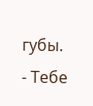губы.
- Тебе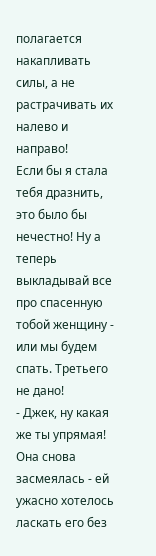полагается накапливать силы, а не растрачивать их налево и направо!
Если бы я стала тебя дразнить, это было бы
нечестно! Ну а теперь выкладывай все про спасенную тобой женщину - или мы будем
спать. Третьего не дано!
- Джек, ну какая же ты упрямая!
Она снова засмеялась - ей ужасно хотелось ласкать его без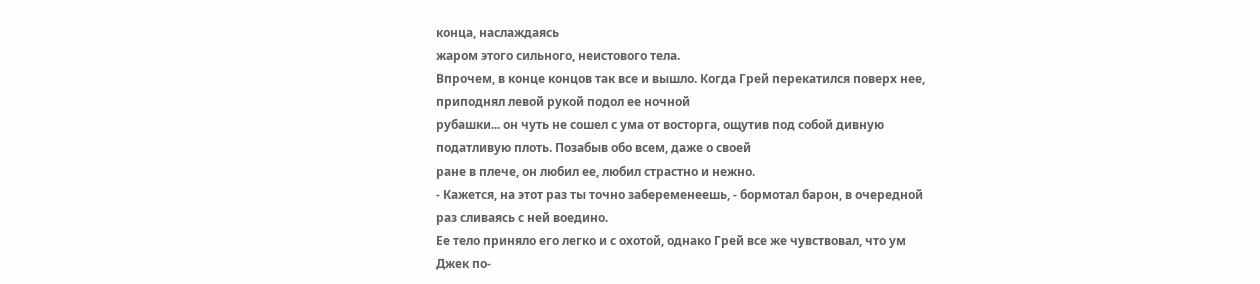конца, наслаждаясь
жаром этого сильного, неистового тела.
Впрочем, в конце концов так все и вышло. Когда Грей перекатился поверх нее,
приподнял левой рукой подол ее ночной
рубашки... он чуть не сошел с ума от восторга, ощутив под собой дивную
податливую плоть. Позабыв обо всем, даже о своей
ране в плече, он любил ее, любил страстно и нежно.
- Кажется, на этот раз ты точно забеременеешь, - бормотал барон, в очередной
раз сливаясь с ней воедино.
Ее тело приняло его легко и с охотой, однако Грей все же чувствовал, что ум
Джек по-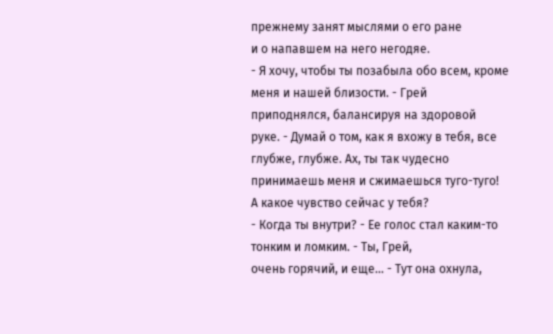прежнему занят мыслями о его ране
и о напавшем на него негодяе.
- Я хочу, чтобы ты позабыла обо всем, кроме меня и нашей близости. - Грей
приподнялся, балансируя на здоровой
руке. - Думай о том, как я вхожу в тебя, все глубже, глубже. Ах, ты так чудесно
принимаешь меня и сжимаешься туго-туго!
А какое чувство сейчас у тебя?
- Когда ты внутри? - Ее голос стал каким-то тонким и ломким. - Ты, Грей,
очень горячий, и еще... - Тут она охнула,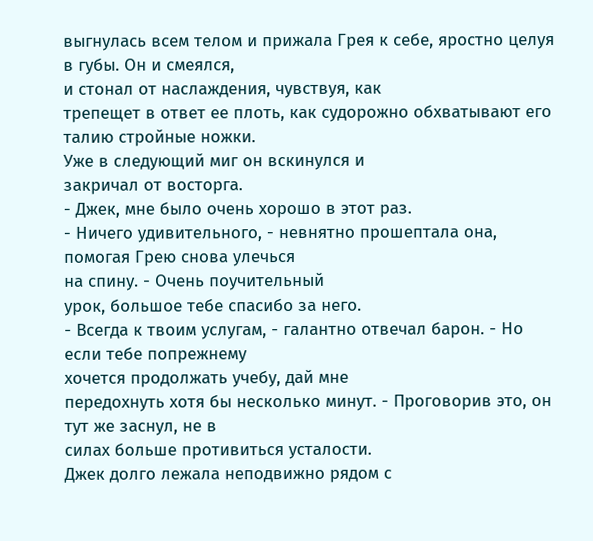выгнулась всем телом и прижала Грея к себе, яростно целуя в губы. Он и смеялся,
и стонал от наслаждения, чувствуя, как
трепещет в ответ ее плоть, как судорожно обхватывают его талию стройные ножки.
Уже в следующий миг он вскинулся и
закричал от восторга.
- Джек, мне было очень хорошо в этот раз.
- Ничего удивительного, - невнятно прошептала она, помогая Грею снова улечься
на спину. - Очень поучительный
урок, большое тебе спасибо за него.
- Всегда к твоим услугам, - галантно отвечал барон. - Но если тебе попрежнему
хочется продолжать учебу, дай мне
передохнуть хотя бы несколько минут. - Проговорив это, он тут же заснул, не в
силах больше противиться усталости.
Джек долго лежала неподвижно рядом с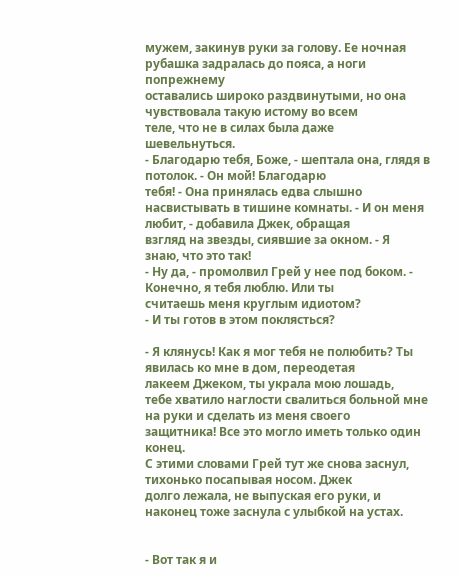мужем, закинув руки за голову. Ее ночная
рубашка задралась до пояса, а ноги попрежнему
оставались широко раздвинутыми, но она чувствовала такую истому во всем
теле, что не в силах была даже
шевельнуться.
- Благодарю тебя, Боже, - шептала она, глядя в потолок. - Он мой! Благодарю
тебя! - Она принялась едва слышно
насвистывать в тишине комнаты. - И он меня любит, - добавила Джек, обращая
взгляд на звезды, сиявшие за окном. - Я
знаю, что это так!
- Ну да, - промолвил Грей у нее под боком. - Конечно, я тебя люблю. Или ты
считаешь меня круглым идиотом?
- И ты готов в этом поклясться?

- Я клянусь! Как я мог тебя не полюбить? Ты явилась ко мне в дом, переодетая
лакеем Джеком, ты украла мою лошадь,
тебе хватило наглости свалиться больной мне на руки и сделать из меня своего
защитника! Все это могло иметь только один
конец.
С этими словами Грей тут же снова заснул, тихонько посапывая носом. Джек
долго лежала, не выпуская его руки, и
наконец тоже заснула с улыбкой на устах.


- Вот так я и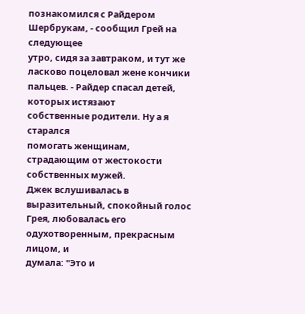познакомился с Райдером Шербрукам, - сообщил Грей на следующее
утро, сидя за завтраком, и тут же
ласково поцеловал жене кончики пальцев. - Райдер спасал детей, которых истязают
собственные родители. Ну а я старался
помогать женщинам, страдающим от жестокости собственных мужей.
Джек вслушивалась в выразительный, спокойный голос Грея, любовалась его
одухотворенным, прекрасным лицом, и
думала: "Это и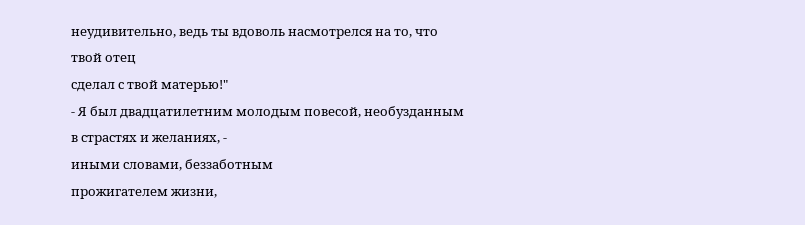неудивительно, ведь ты вдоволь насмотрелся на то, что твой отец
сделал с твой матерью!"
- Я был двадцатилетним молодым повесой, необузданным в страстях и желаниях, -
иными словами, беззаботным
прожигателем жизни,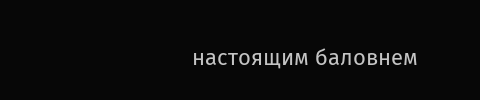настоящим баловнем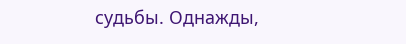судьбы. Однажды,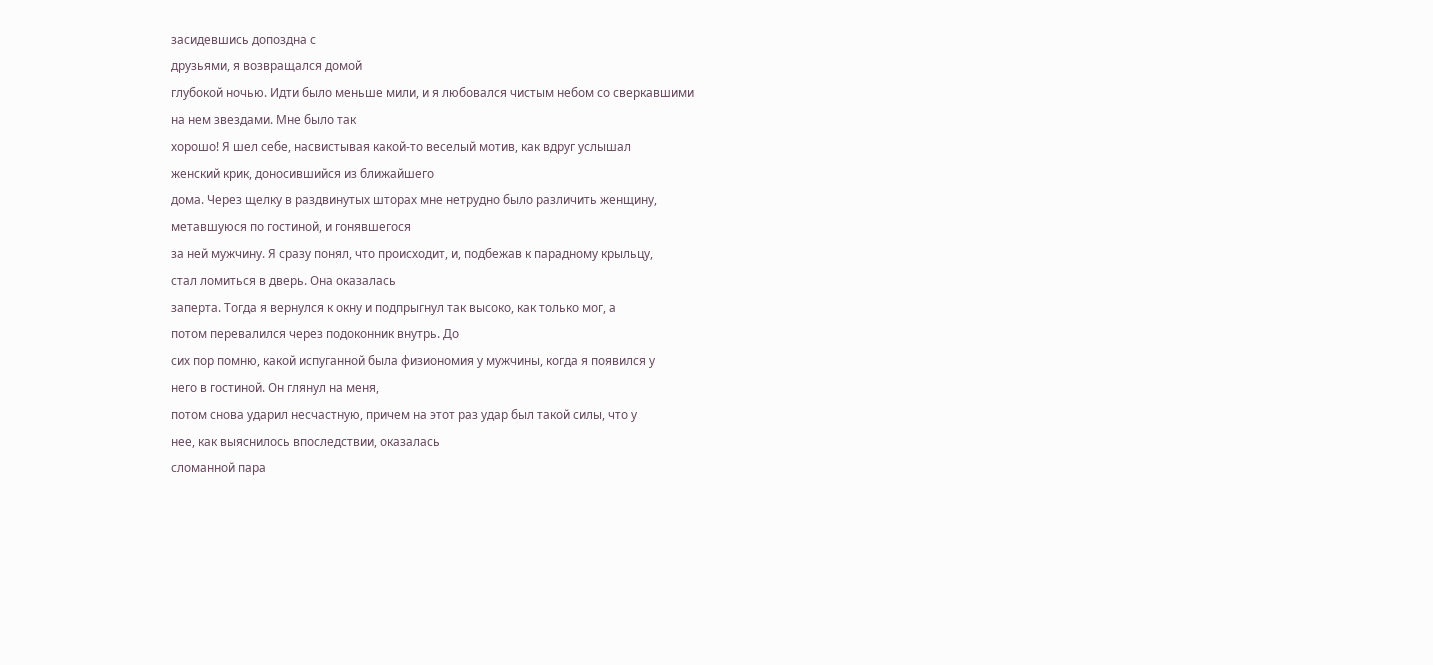засидевшись допоздна с
друзьями, я возвращался домой
глубокой ночью. Идти было меньше мили, и я любовался чистым небом со сверкавшими
на нем звездами. Мне было так
хорошо! Я шел себе, насвистывая какой-то веселый мотив, как вдруг услышал
женский крик, доносившийся из ближайшего
дома. Через щелку в раздвинутых шторах мне нетрудно было различить женщину,
метавшуюся по гостиной, и гонявшегося
за ней мужчину. Я сразу понял, что происходит, и, подбежав к парадному крыльцу,
стал ломиться в дверь. Она оказалась
заперта. Тогда я вернулся к окну и подпрыгнул так высоко, как только мог, а
потом перевалился через подоконник внутрь. До
сих пор помню, какой испуганной была физиономия у мужчины, когда я появился у
него в гостиной. Он глянул на меня,
потом снова ударил несчастную, причем на этот раз удар был такой силы, что у
нее, как выяснилось впоследствии, оказалась
сломанной пара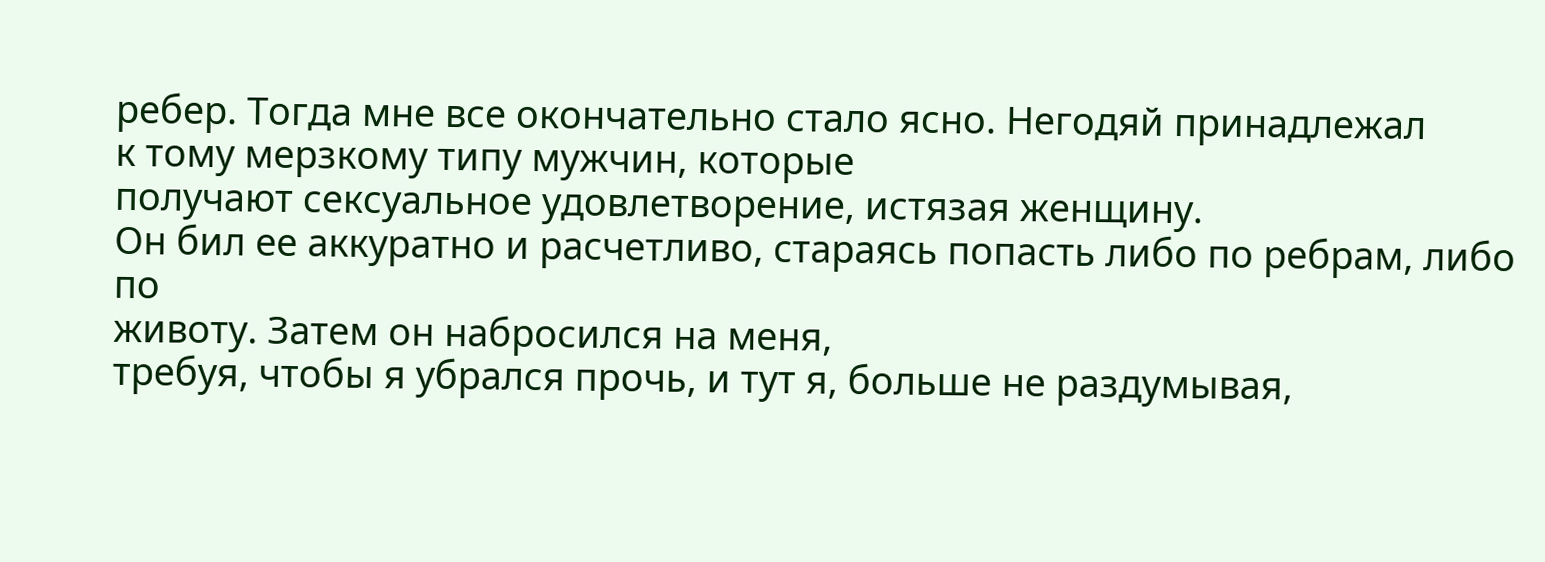ребер. Тогда мне все окончательно стало ясно. Негодяй принадлежал
к тому мерзкому типу мужчин, которые
получают сексуальное удовлетворение, истязая женщину.
Он бил ее аккуратно и расчетливо, стараясь попасть либо по ребрам, либо по
животу. Затем он набросился на меня,
требуя, чтобы я убрался прочь, и тут я, больше не раздумывая,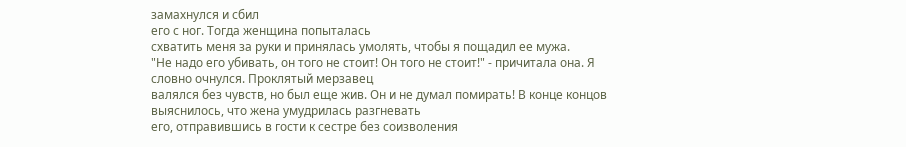замахнулся и сбил
его с ног. Тогда женщина попыталась
схватить меня за руки и принялась умолять, чтобы я пощадил ее мужа.
"Не надо его убивать, он того не стоит! Он того не стоит!" - причитала она. Я
словно очнулся. Проклятый мерзавец
валялся без чувств, но был еще жив. Он и не думал помирать! В конце концов
выяснилось, что жена умудрилась разгневать
его, отправившись в гости к сестре без соизволения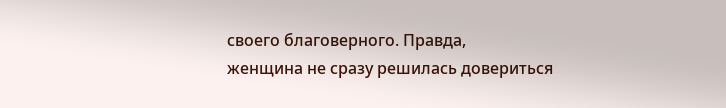своего благоверного. Правда,
женщина не сразу решилась довериться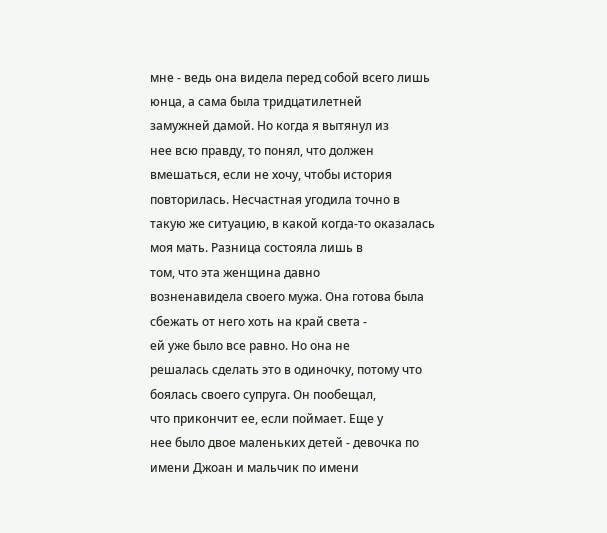мне - ведь она видела перед собой всего лишь юнца, а сама была тридцатилетней
замужней дамой. Но когда я вытянул из
нее всю правду, то понял, что должен вмешаться, если не хочу, чтобы история
повторилась. Несчастная угодила точно в
такую же ситуацию, в какой когда-то оказалась моя мать. Разница состояла лишь в
том, что эта женщина давно
возненавидела своего мужа. Она готова была сбежать от него хоть на край света -
ей уже было все равно. Но она не
решалась сделать это в одиночку, потому что боялась своего супруга. Он пообещал,
что прикончит ее, если поймает. Еще у
нее было двое маленьких детей - девочка по имени Джоан и мальчик по имени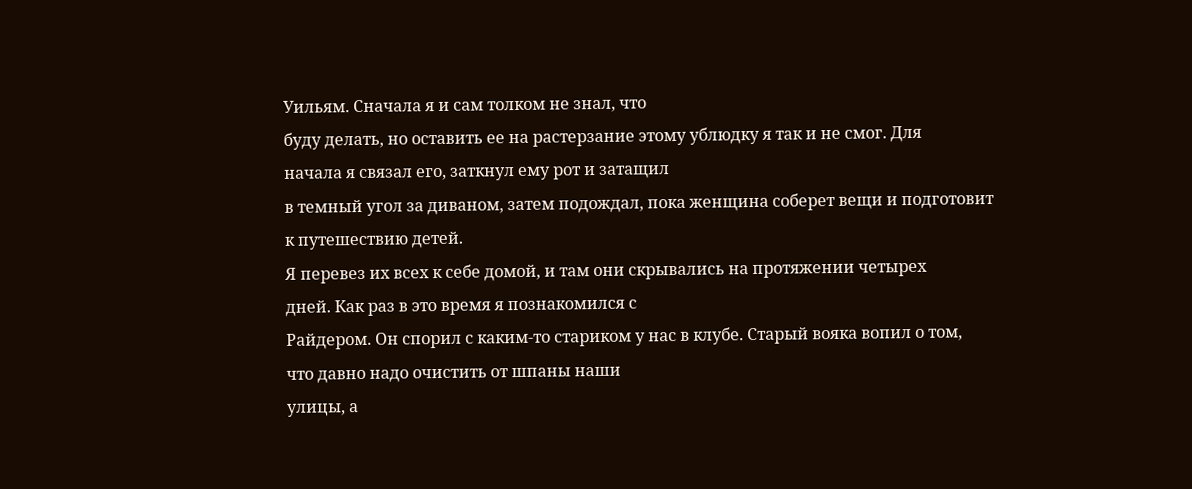Уильям. Сначала я и сам толком не знал, что
буду делать, но оставить ее на растерзание этому ублюдку я так и не смог. Для
начала я связал его, заткнул ему рот и затащил
в темный угол за диваном, затем подождал, пока женщина соберет вещи и подготовит
к путешествию детей.
Я перевез их всех к себе домой, и там они скрывались на протяжении четырех
дней. Как раз в это время я познакомился с
Райдером. Он спорил с каким-то стариком у нас в клубе. Старый вояка вопил о том,
что давно надо очистить от шпаны наши
улицы, а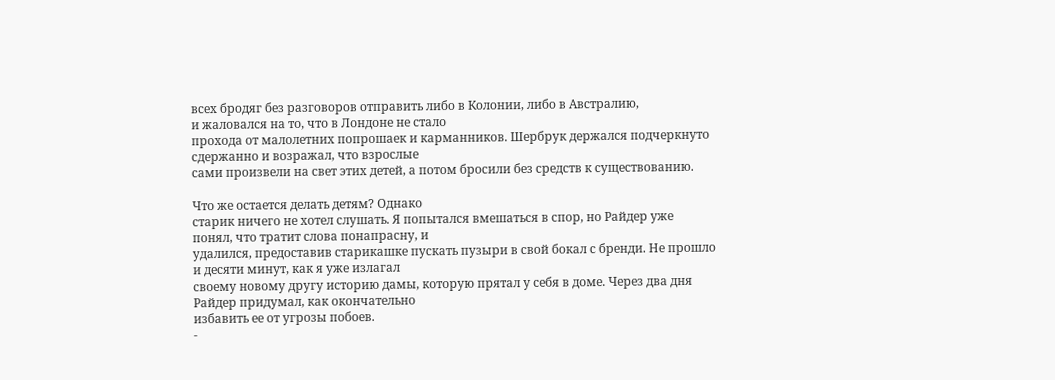всех бродяг без разговоров отправить либо в Колонии, либо в Австралию,
и жаловался на то, что в Лондоне не стало
прохода от малолетних попрошаек и карманников. Шербрук держался подчеркнуто
сдержанно и возражал, что взрослые
сами произвели на свет этих детей, а потом бросили без средств к существованию.

Что же остается делать детям? Однако
старик ничего не хотел слушать. Я попытался вмешаться в спор, но Райдер уже
понял, что тратит слова понапрасну, и
удалился, предоставив старикашке пускать пузыри в свой бокал с бренди. Не прошло
и десяти минут, как я уже излагал
своему новому другу историю дамы, которую прятал у себя в доме. Через два дня
Райдер придумал, как окончательно
избавить ее от угрозы побоев.
-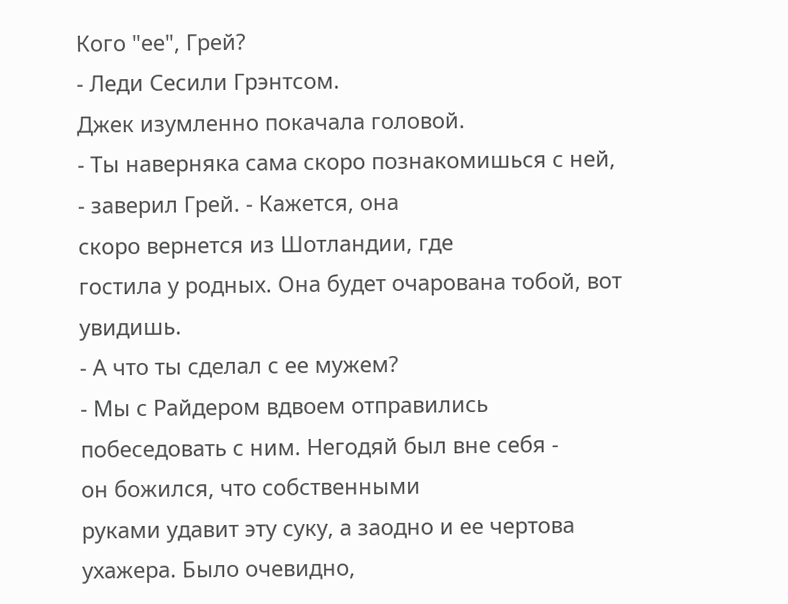Кого "ее", Грей?
- Леди Сесили Грэнтсом.
Джек изумленно покачала головой.
- Ты наверняка сама скоро познакомишься с ней, - заверил Грей. - Кажется, она
скоро вернется из Шотландии, где
гостила у родных. Она будет очарована тобой, вот увидишь.
- А что ты сделал с ее мужем?
- Мы с Райдером вдвоем отправились побеседовать с ним. Негодяй был вне себя -
он божился, что собственными
руками удавит эту суку, а заодно и ее чертова ухажера. Было очевидно,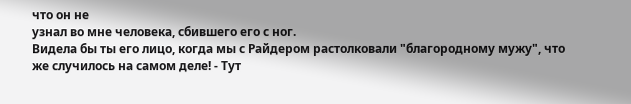что он не
узнал во мне человека, сбившего его с ног.
Видела бы ты его лицо, когда мы с Райдером растолковали "благородному мужу", что
же случилось на самом деле! - Тут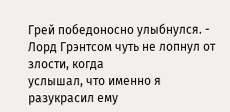Грей победоносно улыбнулся. - Лорд Грэнтсом чуть не лопнул от злости, когда
услышал, что именно я разукрасил ему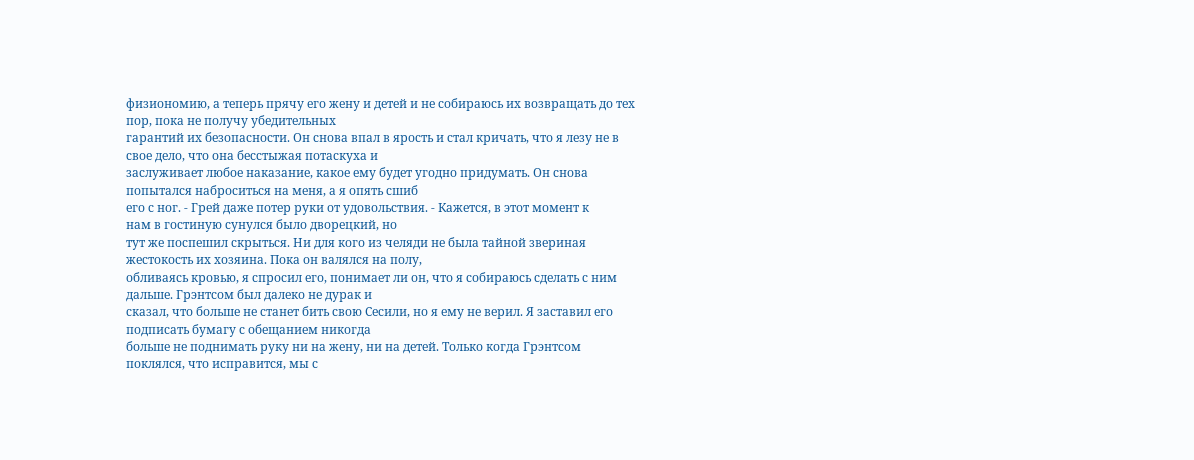физиономию, а теперь прячу его жену и детей и не собираюсь их возвращать до тех
пор, пока не получу убедительных
гарантий их безопасности. Он снова впал в ярость и стал кричать, что я лезу не в
свое дело, что она бесстыжая потаскуха и
заслуживает любое наказание, какое ему будет угодно придумать. Он снова
попытался наброситься на меня, а я опять сшиб
его с ног. - Грей даже потер руки от удовольствия. - Кажется, в этот момент к
нам в гостиную сунулся было дворецкий, но
тут же поспешил скрыться. Ни для кого из челяди не была тайной звериная
жестокость их хозяина. Пока он валялся на полу,
обливаясь кровью, я спросил его, понимает ли он, что я собираюсь сделать с ним
дальше. Грэнтсом был далеко не дурак и
сказал, что больше не станет бить свою Сесили, но я ему не верил. Я заставил его
подписать бумагу с обещанием никогда
больше не поднимать руку ни на жену, ни на детей. Только когда Грэнтсом
поклялся, что исправится, мы с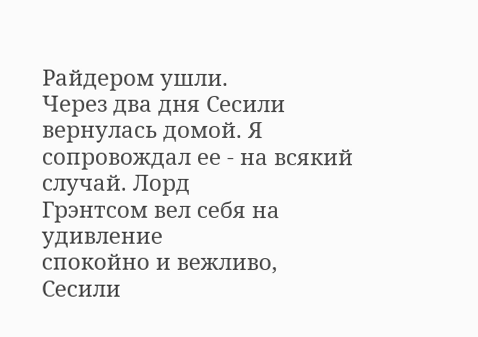Райдером ушли.
Через два дня Сесили вернулась домой. Я сопровождал ее - на всякий случай. Лорд
Грэнтсом вел себя на удивление
спокойно и вежливо, Сесили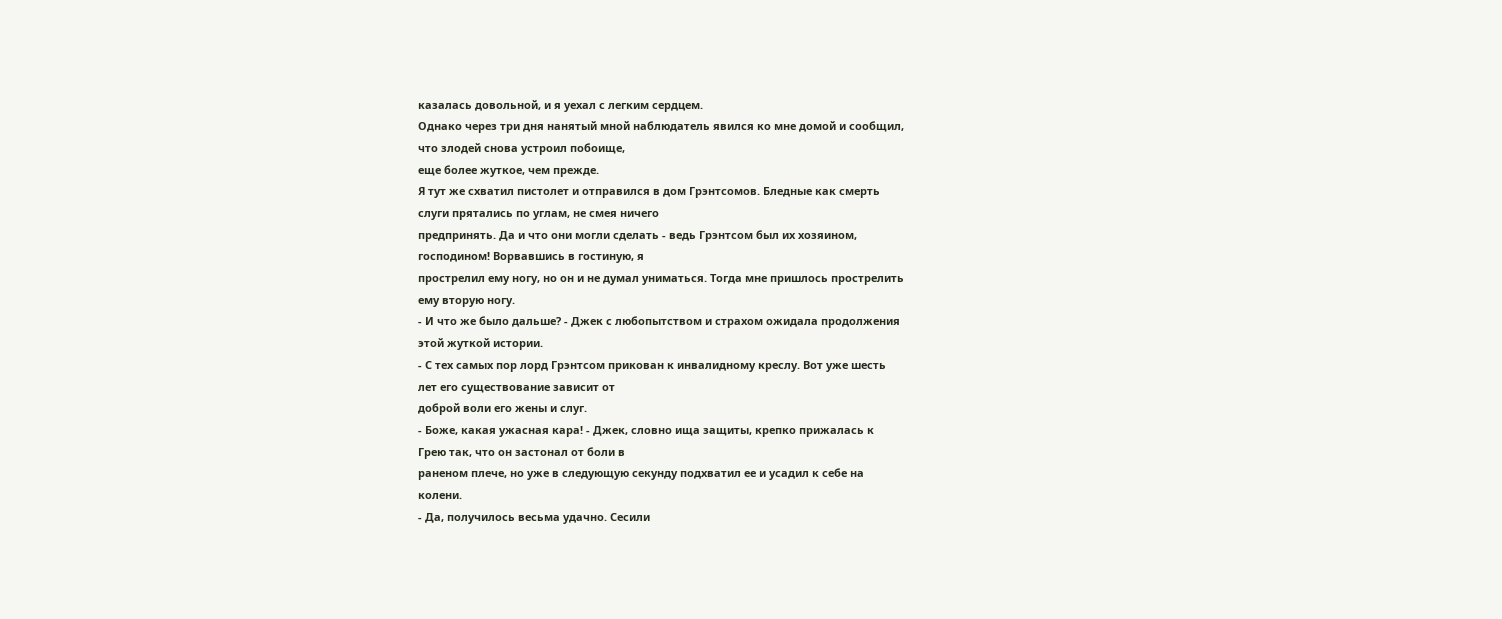казалась довольной, и я уехал с легким сердцем.
Однако через три дня нанятый мной наблюдатель явился ко мне домой и сообщил,
что злодей снова устроил побоище,
еще более жуткое, чем прежде.
Я тут же схватил пистолет и отправился в дом Грэнтсомов. Бледные как смерть
слуги прятались по углам, не смея ничего
предпринять. Да и что они могли сделать - ведь Грэнтсом был их хозяином,
господином! Ворвавшись в гостиную, я
прострелил ему ногу, но он и не думал униматься. Тогда мне пришлось прострелить
ему вторую ногу.
- И что же было дальше? - Джек с любопытством и страхом ожидала продолжения
этой жуткой истории.
- С тех самых пор лорд Грэнтсом прикован к инвалидному креслу. Вот уже шесть
лет его существование зависит от
доброй воли его жены и слуг.
- Боже, какая ужасная кара! - Джек, словно ища защиты, крепко прижалась к
Грею так, что он застонал от боли в
раненом плече, но уже в следующую секунду подхватил ее и усадил к себе на
колени.
- Да, получилось весьма удачно. Сесили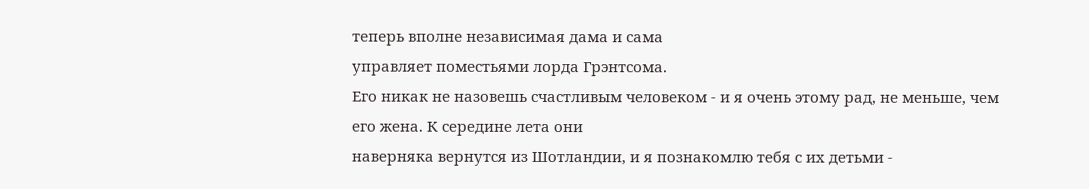теперь вполне независимая дама и сама
управляет поместьями лорда Грэнтсома.
Его никак не назовешь счастливым человеком - и я очень этому рад, не меньше, чем
его жена. К середине лета они
наверняка вернутся из Шотландии, и я познакомлю тебя с их детьми -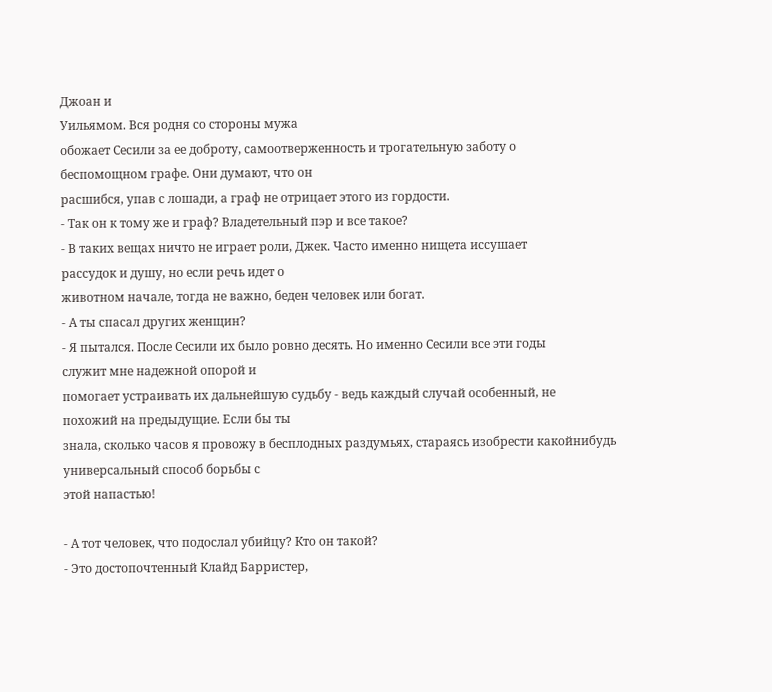Джоан и
Уильямом. Вся родня со стороны мужа
обожает Сесили за ее доброту, самоотверженность и трогательную заботу о
беспомощном графе. Они думают, что он
расшибся, упав с лошади, а граф не отрицает этого из гордости.
- Так он к тому же и граф? Владетельный пэр и все такое?
- В таких вещах ничто не играет роли, Джек. Часто именно нищета иссушает
рассудок и душу, но если речь идет о
животном начале, тогда не важно, беден человек или богат.
- А ты спасал других женщин?
- Я пытался. После Сесили их было ровно десять. Но именно Сесили все эти годы
служит мне надежной опорой и
помогает устраивать их дальнейшую судьбу - ведь каждый случай особенный, не
похожий на предыдущие. Если бы ты
знала, сколько часов я провожу в бесплодных раздумьях, стараясь изобрести какойнибудь
универсальный способ борьбы с
этой напастью!

- А тот человек, что подослал убийцу? Кто он такой?
- Это достопочтенный Клайд Барристер,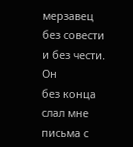мерзавец без совести и без чести. Он
без конца слал мне письма с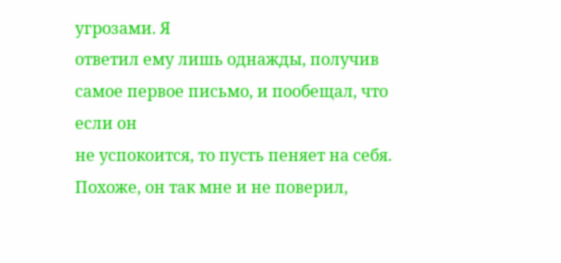угрозами. Я
ответил ему лишь однажды, получив самое первое письмо, и пообещал, что если он
не успокоится, то пусть пеняет на себя.
Похоже, он так мне и не поверил,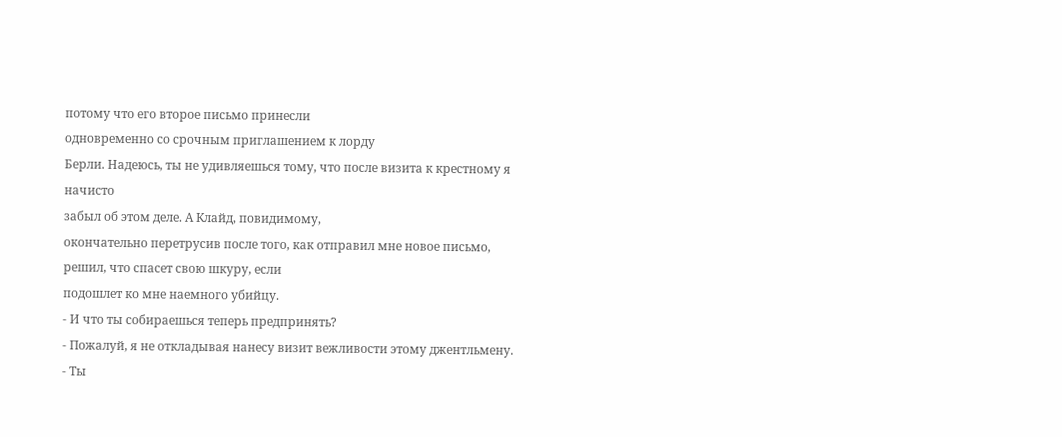потому что его второе письмо принесли
одновременно со срочным приглашением к лорду
Берли. Надеюсь, ты не удивляешься тому, что после визита к крестному я начисто
забыл об этом деле. А Клайд, повидимому,
окончательно перетрусив после того, как отправил мне новое письмо,
решил, что спасет свою шкуру, если
подошлет ко мне наемного убийцу.
- И что ты собираешься теперь предпринять?
- Пожалуй, я не откладывая нанесу визит вежливости этому джентльмену.
- Ты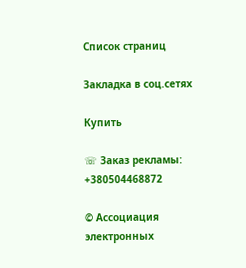Список страниц

Закладка в соц.сетях

Купить

☏ Заказ рекламы: +380504468872

© Ассоциация электронных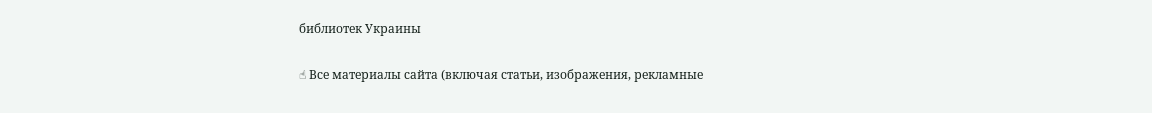библиотек Украины

☝ Все материалы сайта (включая статьи, изображения, рекламные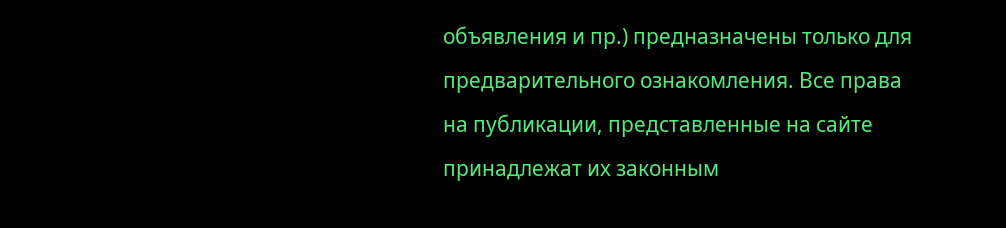объявления и пр.) предназначены только для предварительного ознакомления. Все права на публикации, представленные на сайте принадлежат их законным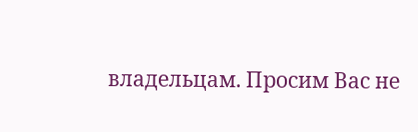владельцам. Просим Вас не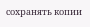сохранять копии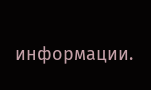информации.